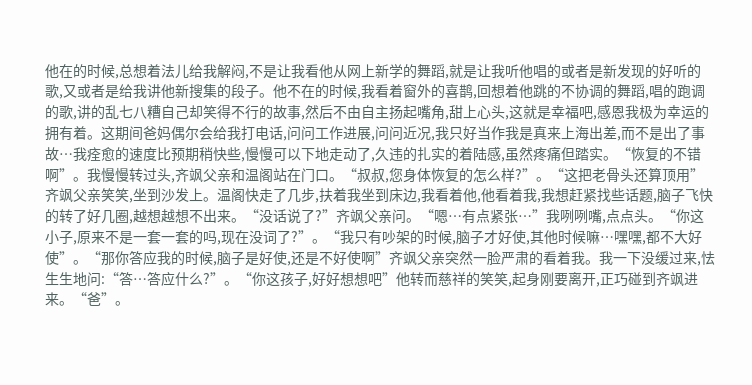他在的时候,总想着法儿给我解闷,不是让我看他从网上新学的舞蹈,就是让我听他唱的或者是新发现的好听的歌,又或者是给我讲他新搜集的段子。他不在的时候,我看着窗外的喜鹊,回想着他跳的不协调的舞蹈,唱的跑调的歌,讲的乱七八糟自己却笑得不行的故事,然后不由自主扬起嘴角,甜上心头,这就是幸福吧,感恩我极为幸运的拥有着。这期间爸妈偶尔会给我打电话,问问工作进展,问问近况,我只好当作我是真来上海出差,而不是出了事故…我痊愈的速度比预期稍快些,慢慢可以下地走动了,久违的扎实的着陆感,虽然疼痛但踏实。“恢复的不错啊”。我慢慢转过头,齐飒父亲和温阁站在门口。“叔叔,您身体恢复的怎么样?”。“这把老骨头还算顶用”齐飒父亲笑笑,坐到沙发上。温阁快走了几步,扶着我坐到床边,我看着他,他看着我,我想赶紧找些话题,脑子飞快的转了好几圈,越想越想不出来。“没话说了?”齐飒父亲问。“嗯…有点紧张…”我咧咧嘴,点点头。“你这小子,原来不是一套一套的吗,现在没词了?”。“我只有吵架的时候,脑子才好使,其他时候嘛…嘿嘿,都不大好使”。“那你答应我的时候,脑子是好使,还是不好使啊”齐飒父亲突然一脸严肃的看着我。我一下没缓过来,怯生生地问:“答…答应什么?”。“你这孩子,好好想想吧”他转而慈祥的笑笑,起身刚要离开,正巧碰到齐飒进来。“爸”。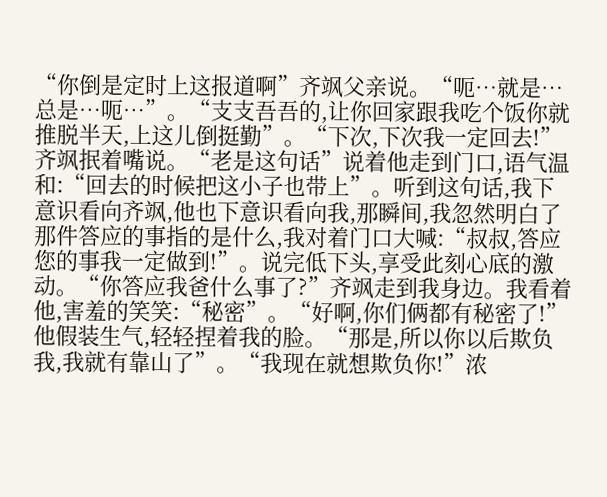“你倒是定时上这报道啊”齐飒父亲说。“呃…就是…总是…呃…”。“支支吾吾的,让你回家跟我吃个饭你就推脱半天,上这儿倒挺勤”。“下次,下次我一定回去!”齐飒抿着嘴说。“老是这句话”说着他走到门口,语气温和:“回去的时候把这小子也带上”。听到这句话,我下意识看向齐飒,他也下意识看向我,那瞬间,我忽然明白了那件答应的事指的是什么,我对着门口大喊:“叔叔,答应您的事我一定做到!”。说完低下头,享受此刻心底的激动。“你答应我爸什么事了?”齐飒走到我身边。我看着他,害羞的笑笑:“秘密”。“好啊,你们俩都有秘密了!”他假装生气,轻轻捏着我的脸。“那是,所以你以后欺负我,我就有靠山了”。“我现在就想欺负你!”浓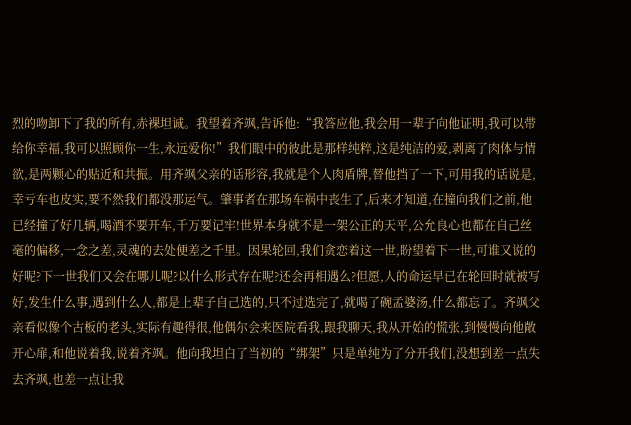烈的吻卸下了我的所有,赤裸坦诚。我望着齐飒,告诉他:“我答应他,我会用一辈子向他证明,我可以带给你幸福,我可以照顾你一生,永远爱你!”我们眼中的彼此是那样纯粹,这是纯洁的爱,剥离了肉体与情欲,是两颗心的贴近和共振。用齐飒父亲的话形容,我就是个人肉盾牌,替他挡了一下,可用我的话说是,幸亏车也皮实,要不然我们都没那运气。肇事者在那场车祸中丧生了,后来才知道,在撞向我们之前,他已经撞了好几辆,喝酒不要开车,千万要记牢!世界本身就不是一架公正的天平,公允良心也都在自己丝毫的偏移,一念之差,灵魂的去处便差之千里。因果轮回,我们贪恋着这一世,盼望着下一世,可谁又说的好呢?下一世我们又会在哪儿呢?以什么形式存在呢?还会再相遇么?但愿,人的命运早已在轮回时就被写好,发生什么事,遇到什么人,都是上辈子自己选的,只不过选完了,就喝了碗孟婆汤,什么都忘了。齐飒父亲看似像个古板的老头,实际有趣得很,他偶尔会来医院看我,跟我聊天,我从开始的慌张,到慢慢向他敞开心扉,和他说着我,说着齐飒。他向我坦白了当初的“绑架”只是单纯为了分开我们,没想到差一点失去齐飒,也差一点让我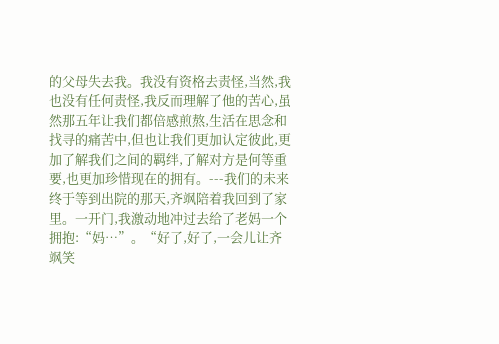的父母失去我。我没有资格去责怪,当然,我也没有任何责怪,我反而理解了他的苦心,虽然那五年让我们都倍感煎熬,生活在思念和找寻的痛苦中,但也让我们更加认定彼此,更加了解我们之间的羁绊,了解对方是何等重要,也更加珍惜现在的拥有。---我们的未来终于等到出院的那天,齐飒陪着我回到了家里。一开门,我激动地冲过去给了老妈一个拥抱:“妈…”。“好了,好了,一会儿让齐飒笑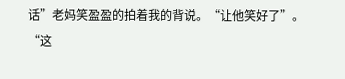话”老妈笑盈盈的拍着我的背说。“让他笑好了”。“这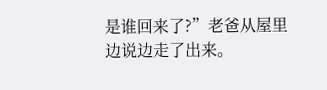是谁回来了?”老爸从屋里边说边走了出来。